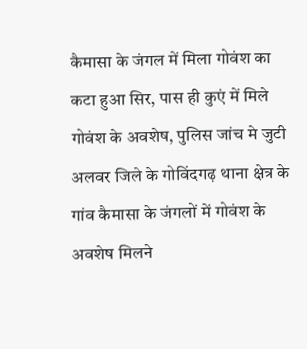कैमासा के जंगल में मिला गोवंश का कटा हुआ सिर, पास ही कुएं में मिले गोवंश के अवशेष, पुलिस जांच मे जुटी
अलवर जिले के गोविंदगढ़ थाना क्षेत्र के गांव कैमासा के जंगलों में गोवंश के अवशेष मिलने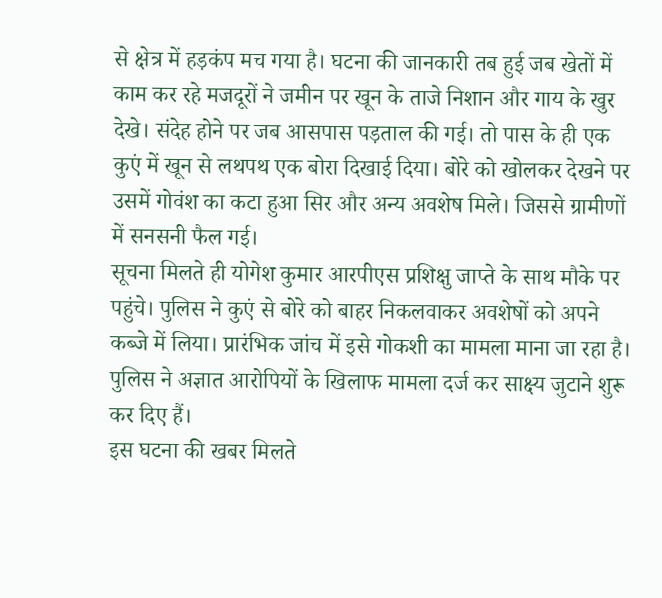से क्षेत्र में हड़कंप मच गया है। घटना की जानकारी तब हुई जब खेतों में काम कर रहे मजदूरों ने जमीन पर खून के ताजे निशान और गाय के खुर देखे। संदेह होने पर जब आसपास पड़ताल की गई। तो पास के ही एक कुएं में खून से लथपथ एक बोरा दिखाई दिया। बोरे को खोलकर देखने पर उसमें गोवंश का कटा हुआ सिर और अन्य अवशेष मिले। जिससे ग्रामीणों में सनसनी फैल गई।
सूचना मिलते ही योगेश कुमार आरपीएस प्रशिक्षु जाप्ते के साथ मौके पर पहुंचे। पुलिस ने कुएं से बोरे को बाहर निकलवाकर अवशेषों को अपने कब्जे में लिया। प्रारंभिक जांच में इसे गोकशी का मामला माना जा रहा है। पुलिस ने अज्ञात आरोपियों के खिलाफ मामला दर्ज कर साक्ष्य जुटाने शुरू कर दिए हैं।
इस घटना की खबर मिलते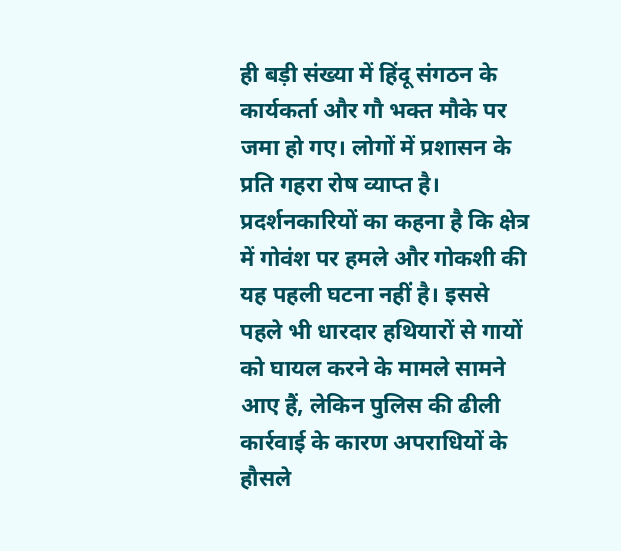ही बड़ी संख्या में हिंदू संगठन के कार्यकर्ता और गौ भक्त मौके पर जमा हो गए। लोगों में प्रशासन के प्रति गहरा रोष व्याप्त है। प्रदर्शनकारियों का कहना है कि क्षेत्र में गोवंश पर हमले और गोकशी की यह पहली घटना नहीं है। इससे पहले भी धारदार हथियारों से गायों को घायल करने के मामले सामने आए हैं, लेकिन पुलिस की ढीली कार्रवाई के कारण अपराधियों के हौसले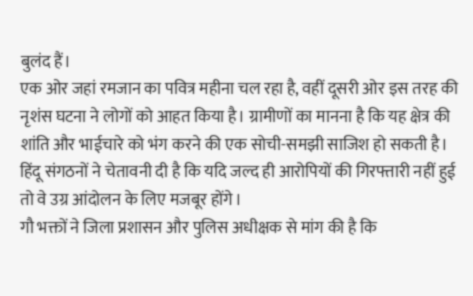बुलंद हैं।
एक ओर जहां रमजान का पवित्र महीना चल रहा है, वहीं दूसरी ओर इस तरह की नृशंस घटना ने लोगों को आहत किया है। ग्रामीणों का मानना है कि यह क्षेत्र की शांति और भाईचारे को भंग करने की एक सोची-समझी साजिश हो सकती है। हिंदू संगठनों ने चेतावनी दी है कि यदि जल्द ही आरोपियों की गिरफ्तारी नहीं हुई तो वे उग्र आंदोलन के लिए मजबूर होंगे।
गौ भक्तों ने जिला प्रशासन और पुलिस अधीक्षक से मांग की है कि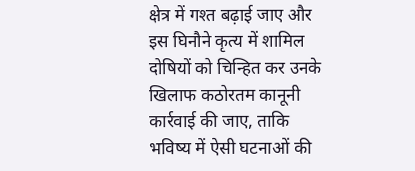क्षेत्र में गश्त बढ़ाई जाए और इस घिनौने कृत्य में शामिल दोषियों को चिन्हित कर उनके खिलाफ कठोरतम कानूनी कार्रवाई की जाए, ताकि भविष्य में ऐसी घटनाओं की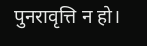पुनरावृत्ति न हो।